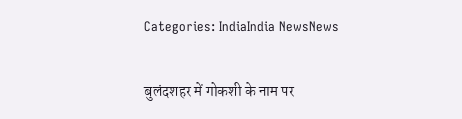Categories: IndiaIndia NewsNews

बुलंदशहर में गोकशी के नाम पर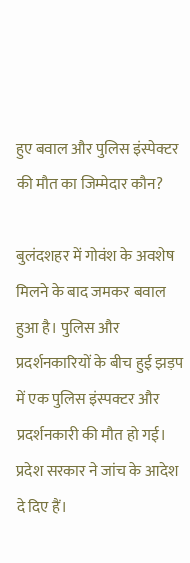हुए बवाल और पुलिस इंस्पेक्टर की मौत का जिम्मेदार कौन?

बुलंदशहर में गोवंश के अवशेष मिलने के बाद जमकर बवाल हुआ है। पुलिस और प्रदर्शनकारियों के बीच हुई झड़प में एक पुलिस इंस्पक्टर और प्रदर्शनकारी की मौत हो गई। प्रदेश सरकार ने जांच के आदेश दे दिए हैं।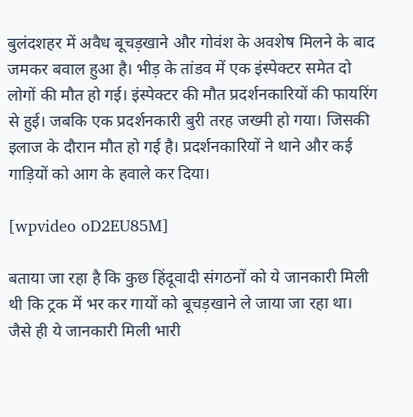बुलंदशहर में अवैध बूचड़खाने और गोवंश के अवशेष मिलने के बाद जमकर बवाल हुआ है। भीड़ के तांडव में एक इंस्पेक्टर समेत दो लोगों की मौत हो गई। इंस्पेक्टर की मौत प्रदर्शनकारियों की फायरिंग से हुई। जबकि एक प्रदर्शनकारी बुरी तरह जख्मी हो गया। जिसकी इलाज के दौरान मौत हो गई है। प्रदर्शनकारियों ने थाने और कई गाड़ियों को आग के हवाले कर दिया।

[wpvideo oD2EU85M]

बताया जा रहा है कि कुछ हिंदूवादी संगठनों को ये जानकारी मिली थी कि ट्रक में भर कर गायों को बूचड़खाने ले जाया जा रहा था। जैसे ही ये जानकारी मिली भारी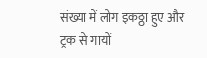संख्या में लोग इकठ्ठा हुए और ट्रक से गायों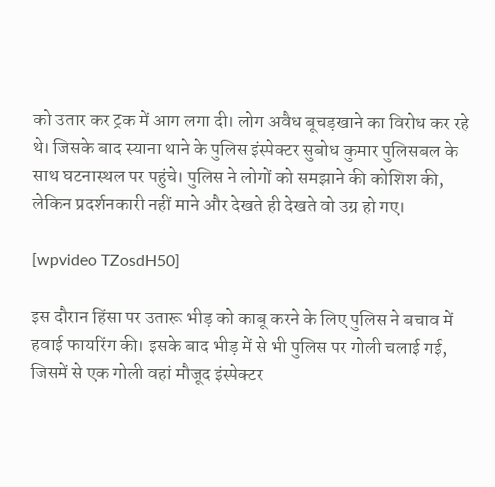को उतार कर ट्रक में आग लगा दी। लोग अवैध बूचड़खाने का विरोध कर रहे थे। जिसके बाद स्याना थाने के पुलिस इंस्पेक्टर सुबोध कुमार पुलिसबल के साथ घटनास्थल पर पहुंचे। पुलिस ने लोगों को समझाने की कोशिश की, लेकिन प्रदर्शनकारी नहीं माने और देखते ही देखते वो उग्र हो गए।

[wpvideo TZosdH50]

इस दौरान हिंसा पर उतारू भीड़ को काबू करने के लिए पुलिस ने बचाव में हवाई फायरिंग की। इसके बाद भीड़ में से भी पुलिस पर गोली चलाई गई, जिसमें से एक गोली वहां मौजूद इंस्पेक्टर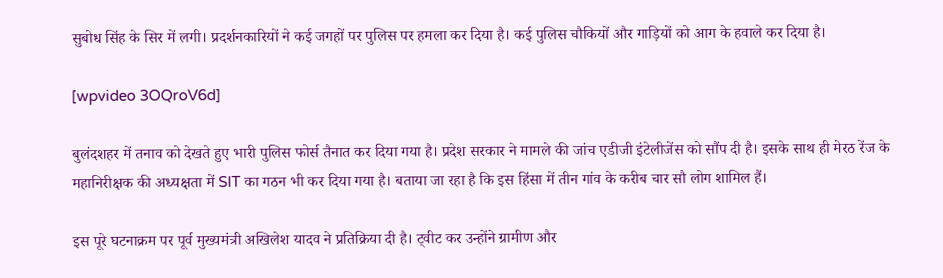सुबोध सिंह के सिर में लगी। प्रदर्शनकारियों ने कई जगहों पर पुलिस पर हमला कर दिया है। कई पुलिस चौकियों और गाड़ियों को आग के हवाले कर दिया है।

[wpvideo 3OQroV6d]

बुलंदशहर में तनाव को देखते हुए भारी पुलिस फोर्स तैनात कर दिया गया है। प्रदेश सरकार ने मामले की जांच एडीजी इंटेलीजेंस को सौंप दी है। इसके साथ ही मेरठ रेंज के महानिरीक्षक की अध्यक्षता में SIT का गठन भी कर दिया गया है। बताया जा रहा है कि इस हिंसा में तीन गांव के करीब चार सौ लोग शामिल हैं।

इस पूरे घटनाक्रम पर पूर्व मुख्यमंत्री अखिलेश यादव ने प्रतिक्रिया दी है। ट्वीट कर उन्होंने ग्रामीण और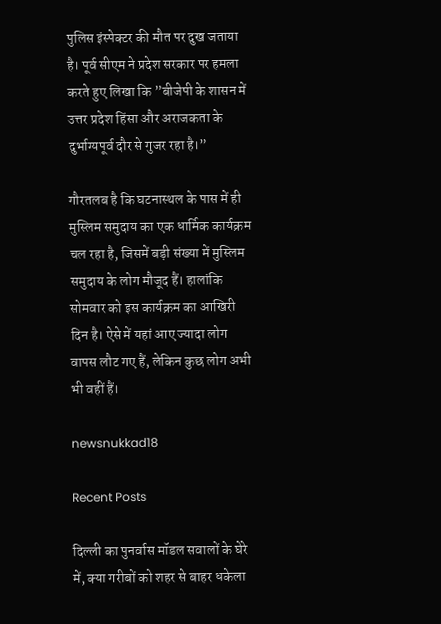पुलिस इंस्पेक्टर की मौत पर दुख जताया है। पूर्व सीएम ने प्रदेश सरकार पर हमला करते हुए लिखा कि ”बीजेपी के शासन में उत्तर प्रदेश हिंसा और अराजकता के दुर्भाग्यपूर्व दौर से गुजर रहा है।”

गौरतलब है कि घटनास्थल के पास में ही मुस्लिम समुदाय का एक धार्मिक कार्यक्रम चल रहा है, जिसमें बड़ी संख्या में मुस्लिम समुदाय के लोग मौजूद हैं। हालांकि सोमवार को इस कार्यक्रम का आखिरी दिन है। ऐसे में यहां आए ज्यादा लोग वापस लौट गए हैं, लेकिन कुछ लोग अभी भी वहीं हैं।

newsnukkad18

Recent Posts

दिल्ली का पुनर्वास मॉडल सवालों के घेरे में, क्या गरीबों को शहर से बाहर धकेला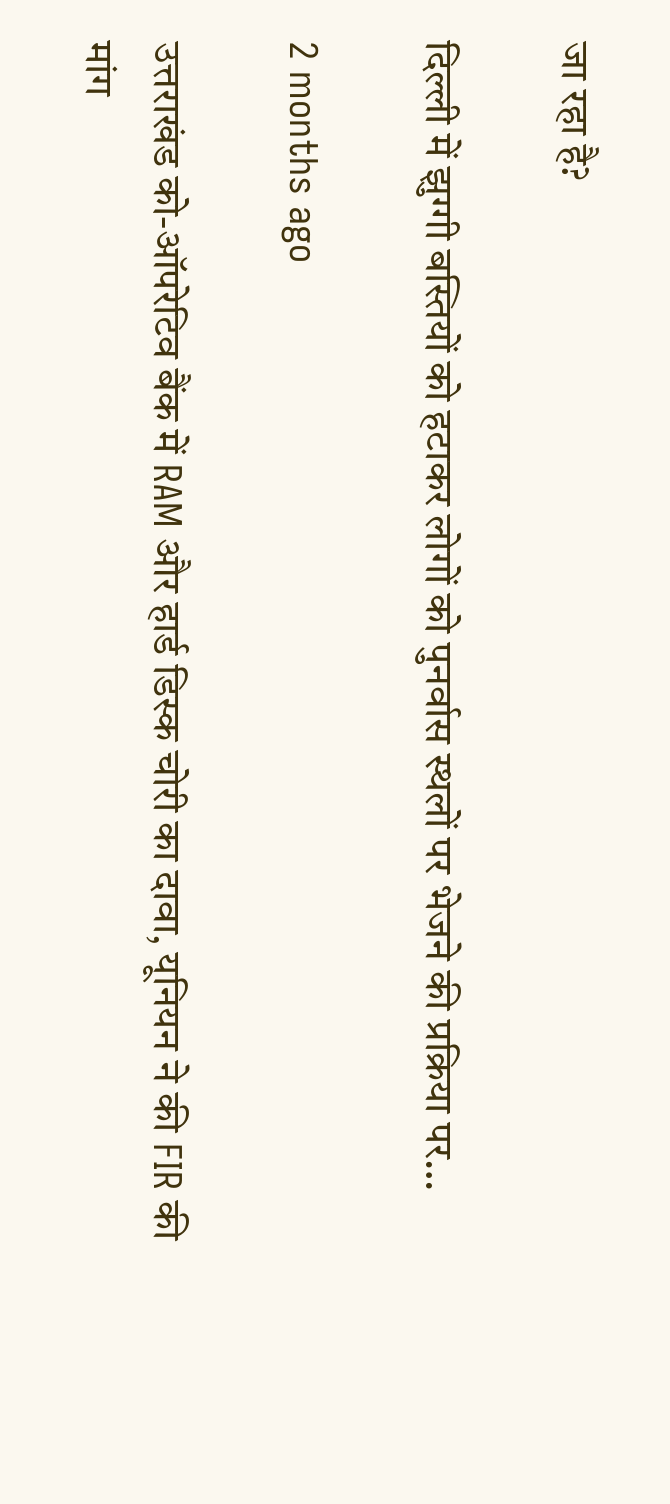जा रहा है?

दिल्ली में झुग्गी बस्तियों को हटाकर लोगों को पुनर्वास स्थलों पर भेजने की प्रक्रिया पर…

2 months ago

उत्तराखंड को-ऑपरेटिव बैंक में RAM और हार्ड डिस्क चोरी का दावा, यूनियन ने की FIR की मांग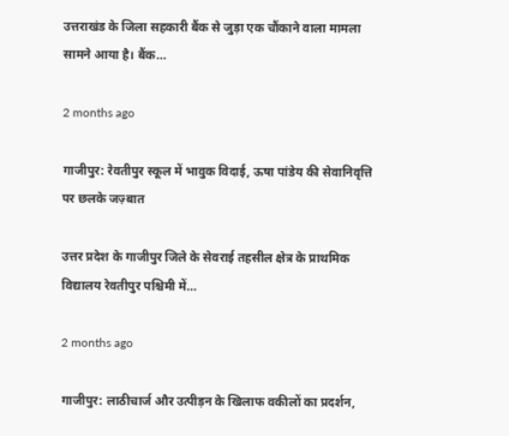उत्तराखंड के जिला सहकारी बैंक से जुड़ा एक चौंकाने वाला मामला सामने आया है। बैंक…

2 months ago

गाजीपुर: रेवतीपुर स्कूल में भावुक विदाई, ऊषा पांडेय की सेवानिवृत्ति पर छलके जज़्बात

उत्तर प्रदेश के गाजीपुर जिले के सेवराई तहसील क्षेत्र के प्राथमिक विद्यालय रेवतीपुर पश्चिमी में…

2 months ago

गाजीपुर: लाठीचार्ज और उत्पीड़न के खिलाफ वकीलों का प्रदर्शन,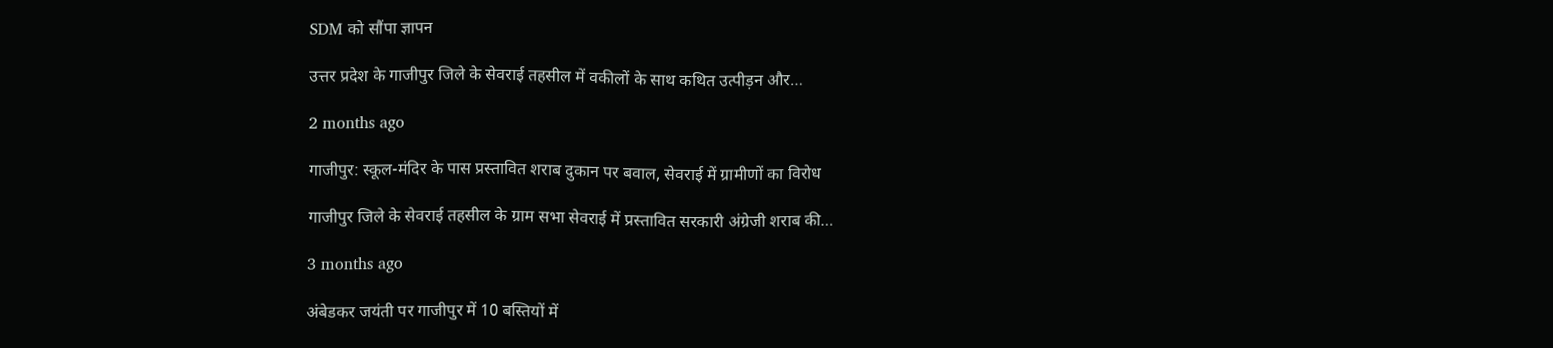SDM को सौंपा ज्ञापन

उत्तर प्रदेश के गाजीपुर जिले के सेवराई तहसील में वकीलों के साथ कथित उत्पीड़न और…

2 months ago

गाजीपुर: स्कूल-मंदिर के पास प्रस्तावित शराब दुकान पर बवाल, सेवराई में ग्रामीणों का विरोध

गाजीपुर जिले के सेवराई तहसील के ग्राम सभा सेवराई में प्रस्तावित सरकारी अंग्रेजी शराब की…

3 months ago

अंबेडकर जयंती पर गाजीपुर में 10 बस्तियों में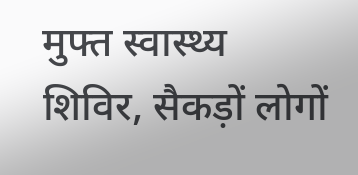मुफ्त स्वास्थ्य शिविर, सैकड़ों लोगों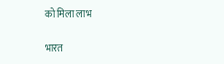को मिला लाभ

भारत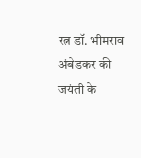रत्न डॉ. भीमराव अंबेडकर की जयंती के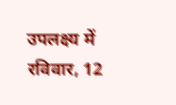उपलक्ष्य में रविवार, 12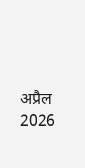अप्रैल 2026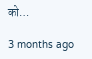को…

3 months ago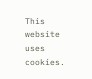This website uses cookies.